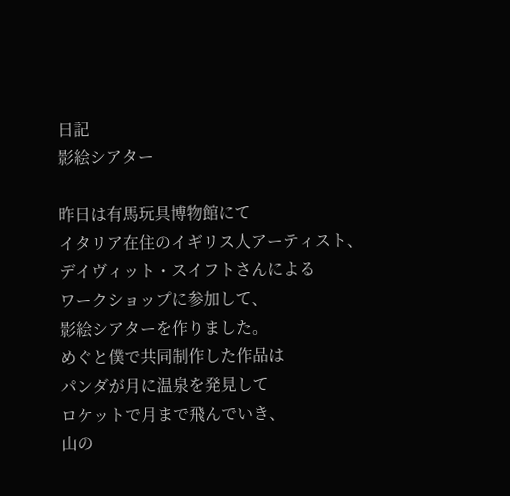日記
影絵シアター

昨日は有馬玩具博物館にて
イタリア在住のイギリス人アーティスト、
デイヴィット・スイフトさんによる
ワークショップに参加して、
影絵シアターを作りました。
めぐと僕で共同制作した作品は
パンダが月に温泉を発見して
ロケットで月まで飛んでいき、
山の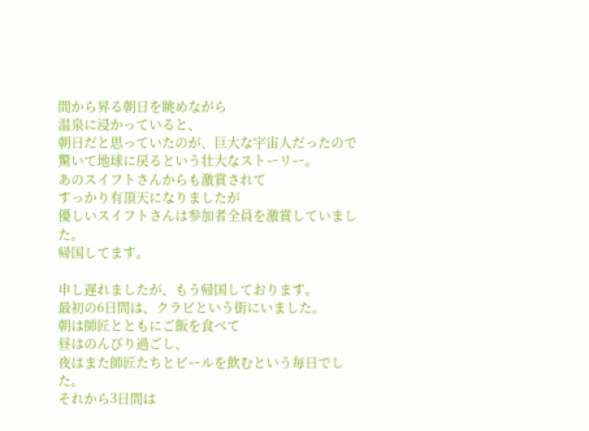間から昇る朝日を眺めながら
温泉に浸かっていると、
朝日だと思っていたのが、巨大な宇宙人だったので
驚いて地球に戻るという壮大なストーリー。
あのスイフトさんからも激賞されて
すっかり有頂天になりましたが
優しいスイフトさんは参加者全員を激賞していました。
帰国してます。

申し遅れましたが、もう帰国しております。
最初の6日間は、クラビという街にいました。
朝は師匠とともにご飯を食べて
昼はのんびり過ごし、
夜はまた師匠たちとビールを飲むという毎日でした。
それから3日間は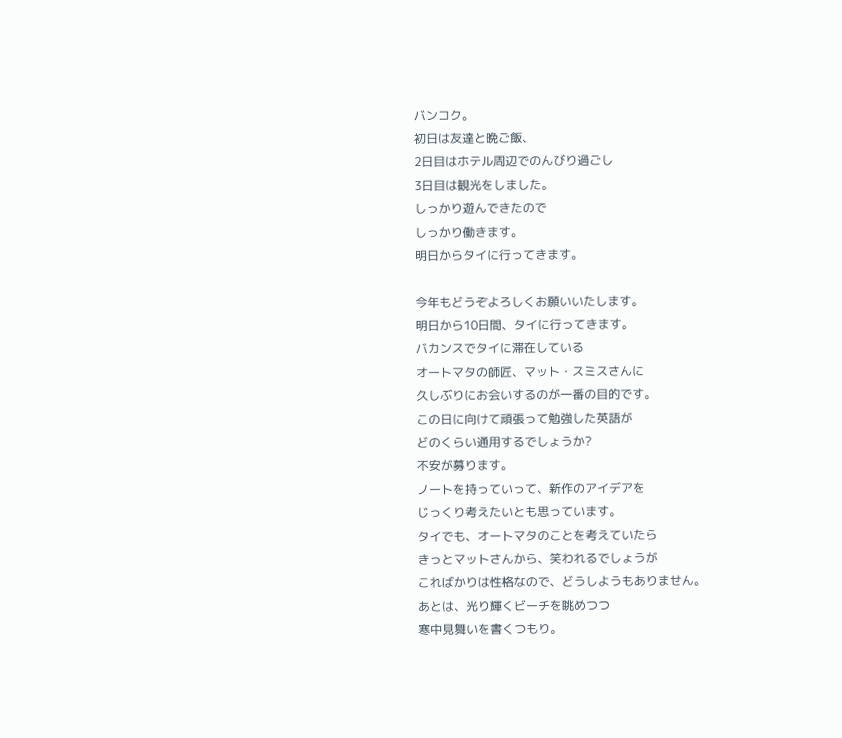バンコク。
初日は友達と晩ご飯、
2日目はホテル周辺でのんびり過ごし
3日目は観光をしました。
しっかり遊んできたので
しっかり働きます。
明日からタイに行ってきます。

今年もどうぞよろしくお願いいたします。
明日から10日間、タイに行ってきます。
バカンスでタイに滞在している
オートマタの師匠、マット・スミスさんに
久しぶりにお会いするのが一番の目的です。
この日に向けて頑張って勉強した英語が
どのくらい通用するでしょうか?
不安が募ります。
ノートを持っていって、新作のアイデアを
じっくり考えたいとも思っています。
タイでも、オートマタのことを考えていたら
きっとマットさんから、笑われるでしょうが
こればかりは性格なので、どうしようもありません。
あとは、光り輝くビーチを眺めつつ
寒中見舞いを書くつもり。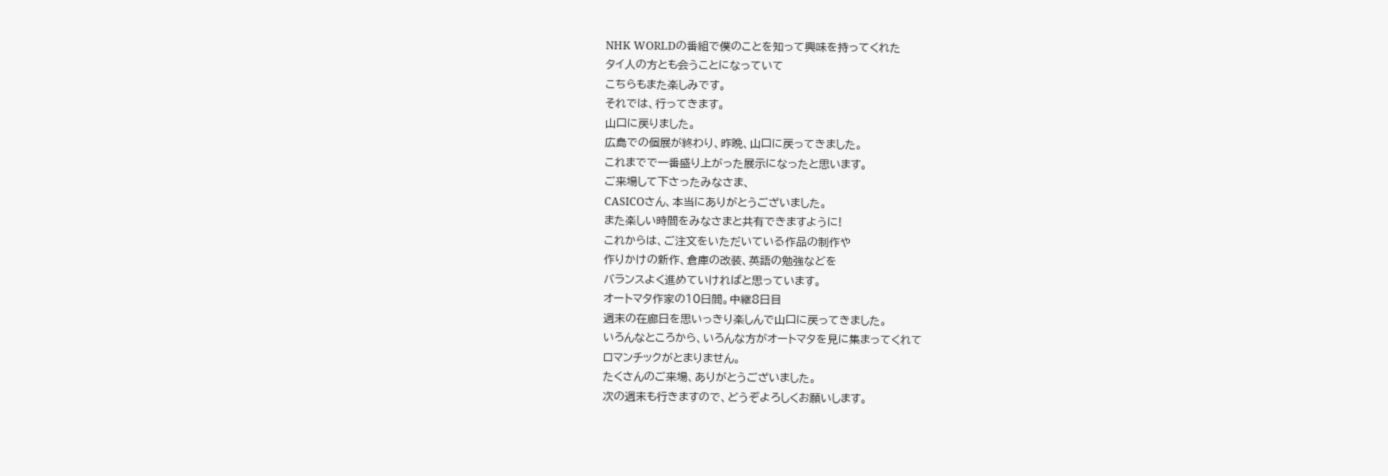NHK WORLDの番組で僕のことを知って興味を持ってくれた
タイ人の方とも会うことになっていて
こちらもまた楽しみです。
それでは、行ってきます。
山口に戻りました。
広島での個展が終わり、昨晩、山口に戻ってきました。
これまでで一番盛り上がった展示になったと思います。
ご来場して下さったみなさま、
CASICOさん、本当にありがとうございました。
また楽しい時間をみなさまと共有できますように!
これからは、ご注文をいただいている作品の制作や
作りかけの新作、倉庫の改装、英語の勉強などを
バランスよく進めていければと思っています。
オートマタ作家の10日間。中継8日目
週末の在廊日を思いっきり楽しんで山口に戻ってきました。
いろんなところから、いろんな方がオートマタを見に集まってくれて
ロマンチックがとまりません。
たくさんのご来場、ありがとうございました。
次の週末も行きますので、どうぞよろしくお願いします。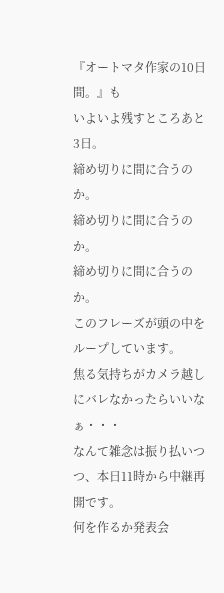『オートマタ作家の10日間。』も
いよいよ残すところあと3日。
締め切りに間に合うのか。
締め切りに間に合うのか。
締め切りに間に合うのか。
このフレーズが頭の中をループしています。
焦る気持ちがカメラ越しにバレなかったらいいなぁ・・・
なんて雑念は振り払いつつ、本日11時から中継再開です。
何を作るか発表会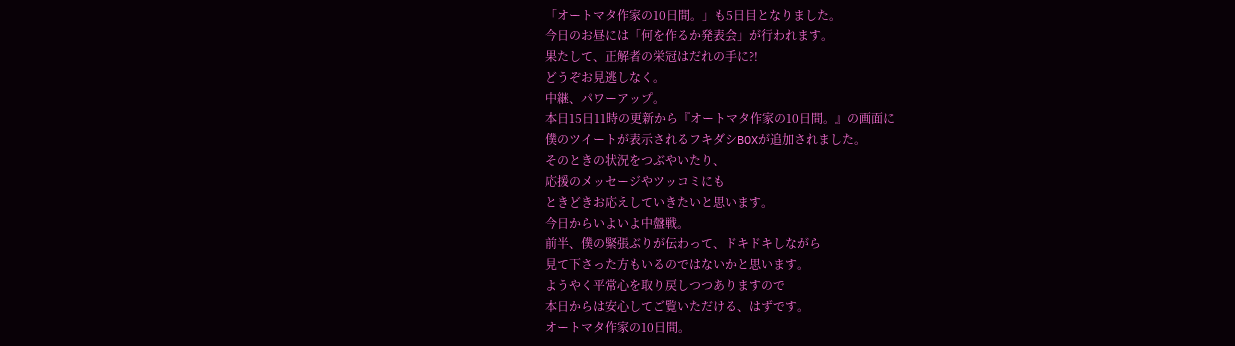「オートマタ作家の10日間。」も5日目となりました。
今日のお昼には「何を作るか発表会」が行われます。
果たして、正解者の栄冠はだれの手に?!
どうぞお見逃しなく。
中継、パワーアップ。
本日15日11時の更新から『オートマタ作家の10日間。』の画面に
僕のツイートが表示されるフキダシBOXが追加されました。
そのときの状況をつぶやいたり、
応援のメッセージやツッコミにも
ときどきお応えしていきたいと思います。
今日からいよいよ中盤戦。
前半、僕の緊張ぶりが伝わって、ドキドキしながら
見て下さった方もいるのではないかと思います。
ようやく平常心を取り戻しつつありますので
本日からは安心してご覧いただける、はずです。
オートマタ作家の10日間。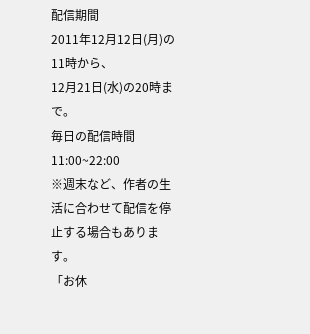配信期間
2011年12月12日(月)の11時から、
12月21日(水)の20時まで。
毎日の配信時間
11:00~22:00
※週末など、作者の生活に合わせて配信を停止する場合もあります。
「お休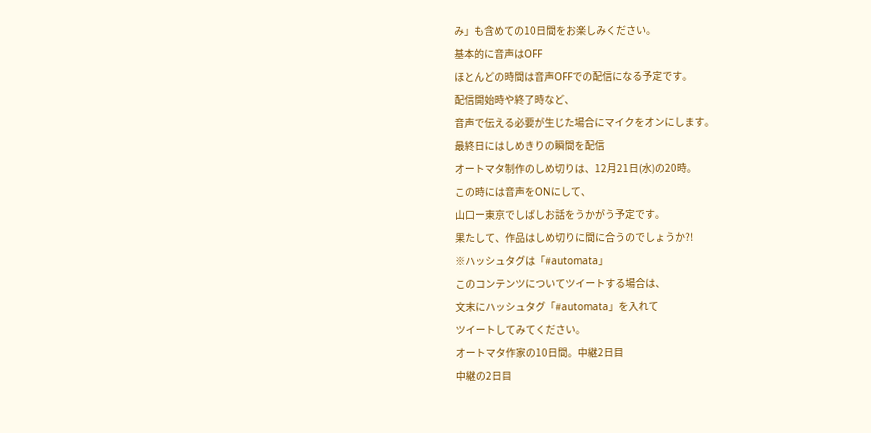み」も含めての10日間をお楽しみください。
基本的に音声はOFF
ほとんどの時間は音声OFFでの配信になる予定です。
配信開始時や終了時など、
音声で伝える必要が生じた場合にマイクをオンにします。
最終日にはしめきりの瞬間を配信
オートマタ制作のしめ切りは、12月21日(水)の20時。
この時には音声をONにして、
山口ー東京でしばしお話をうかがう予定です。
果たして、作品はしめ切りに間に合うのでしょうか?!
※ハッシュタグは「#automata」
このコンテンツについてツイートする場合は、
文末にハッシュタグ「#automata」を入れて
ツイートしてみてください。
オートマタ作家の10日間。中継2日目
中継の2日目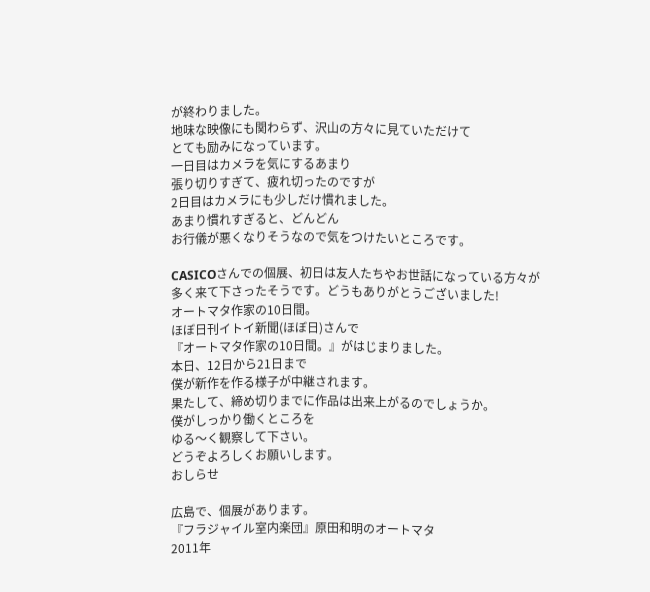が終わりました。
地味な映像にも関わらず、沢山の方々に見ていただけて
とても励みになっています。
一日目はカメラを気にするあまり
張り切りすぎて、疲れ切ったのですが
2日目はカメラにも少しだけ慣れました。
あまり慣れすぎると、どんどん
お行儀が悪くなりそうなので気をつけたいところです。

CASICOさんでの個展、初日は友人たちやお世話になっている方々が
多く来て下さったそうです。どうもありがとうございました!
オートマタ作家の10日間。
ほぼ日刊イトイ新聞(ほぼ日)さんで
『オートマタ作家の10日間。』がはじまりました。
本日、12日から21日まで
僕が新作を作る様子が中継されます。
果たして、締め切りまでに作品は出来上がるのでしょうか。
僕がしっかり働くところを
ゆる〜く観察して下さい。
どうぞよろしくお願いします。
おしらせ

広島で、個展があります。
『フラジャイル室内楽団』原田和明のオートマタ
2011年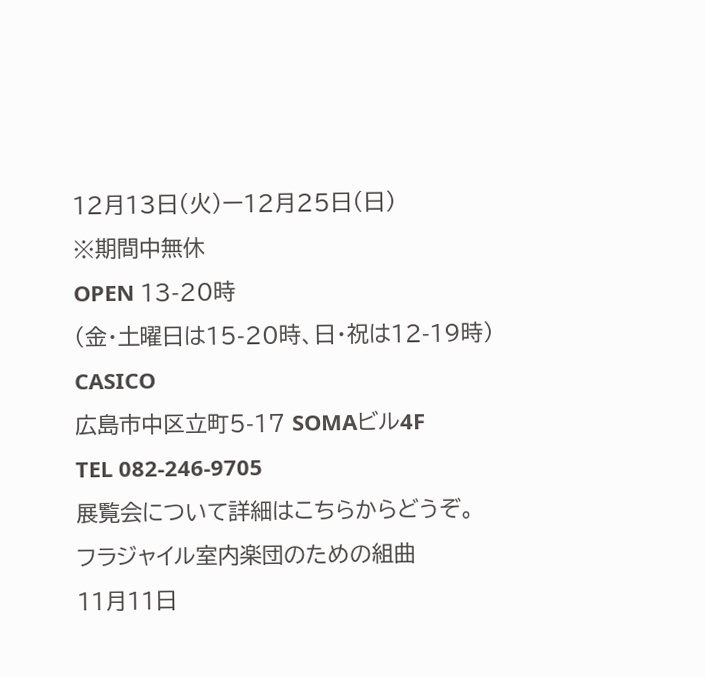12月13日(火)ー12月25日(日)
※期間中無休
OPEN 13-20時
(金・土曜日は15-20時、日・祝は12-19時)
CASICO
広島市中区立町5-17 SOMAビル4F
TEL 082-246-9705
展覧会について詳細はこちらからどうぞ。
フラジャイル室内楽団のための組曲
11月11日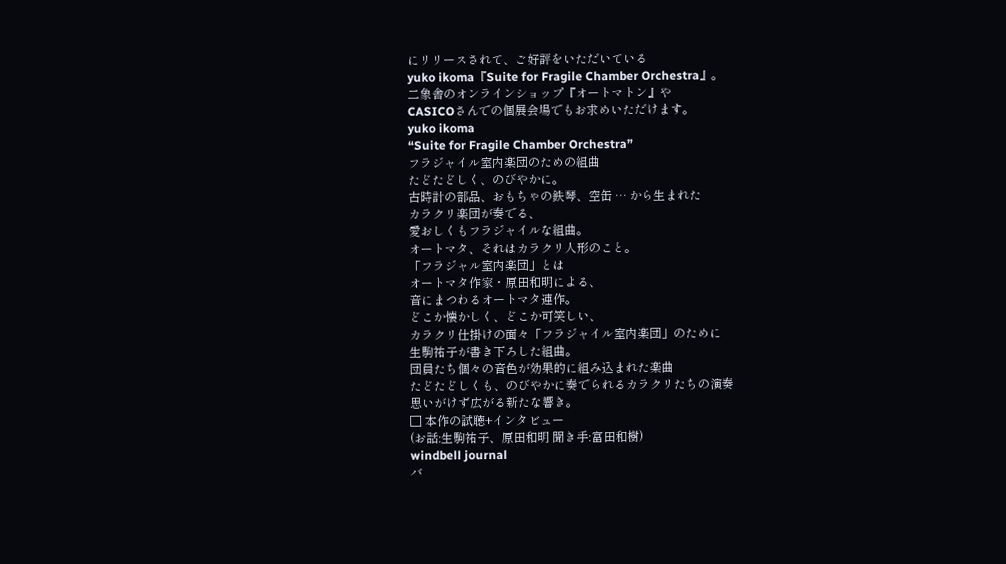にリリースされて、ご好評をいただいている
yuko ikoma『Suite for Fragile Chamber Orchestra』。
二象舎のオンラインショップ『オートマトン』や
CASICOさんでの個展会場でもお求めいただけます。
yuko ikoma
“Suite for Fragile Chamber Orchestra”
フラジャイル室内楽団のための組曲
たどたどしく、のびやかに。
古時計の部品、おもちゃの鉄琴、空缶 … から生まれた
カラクリ楽団が奏でる、
愛おしくもフラジャイルな組曲。
オートマタ、それはカラクリ人形のこと。
「フラジャル室内楽団」とは
オートマタ作家・原田和明による、
音にまつわるオートマタ連作。
どこか懐かしく、どこか可笑しい、
カラクリ仕掛けの面々「フラジャイル室内楽団」のために
生駒祐子が書き下ろした組曲。
団員たち個々の音色が効果的に組み込まれた楽曲
たどたどしくも、のびやかに奏でられるカラクリたちの演奏
思いがけず広がる新たな響き。
□ 本作の試聴+インタビュー
(お話:生駒祐子、原田和明 聞き手:富田和樹)
windbell journal
バ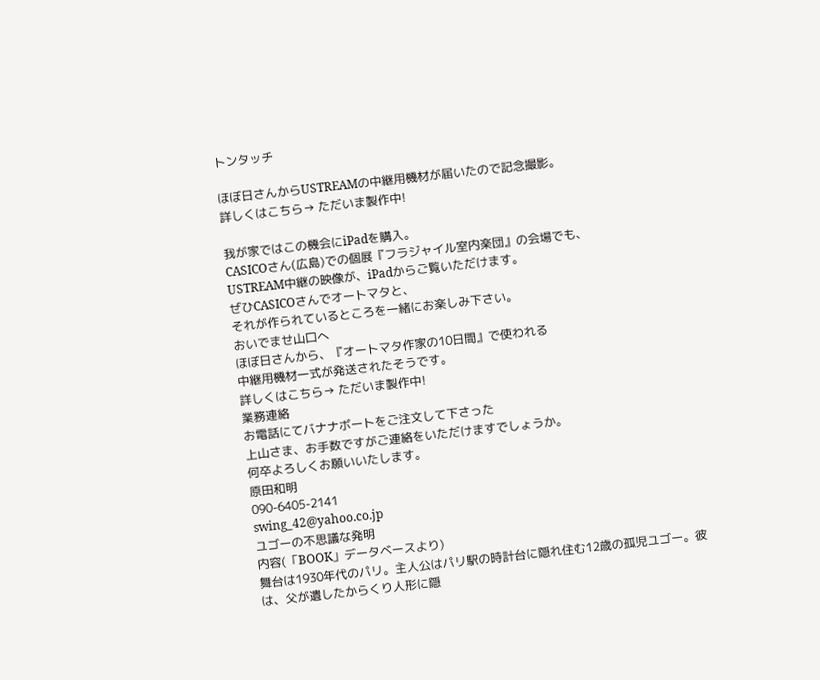トンタッチ

ほぼ日さんからUSTREAMの中継用機材が届いたので記念撮影。
詳しくはこちら→ ただいま製作中!

我が家ではこの機会にiPadを購入。
CASICOさん(広島)での個展『フラジャイル室内楽団』の会場でも、
USTREAM中継の映像が、iPadからご覧いただけます。
ぜひCASICOさんでオートマタと、
それが作られているところを一緒にお楽しみ下さい。
おいでませ山口へ
ほぼ日さんから、『オートマタ作家の10日間』で使われる
中継用機材一式が発送されたそうです。
詳しくはこちら→ ただいま製作中!
業務連絡
お電話にてバナナボートをご注文して下さった
上山さま、お手数ですがご連絡をいただけますでしょうか。
何卒よろしくお願いいたします。
原田和明
090-6405-2141
swing_42@yahoo.co.jp
ユゴーの不思議な発明
内容(「BOOK」データベースより)
舞台は1930年代のパリ。主人公はパリ駅の時計台に隠れ住む12歳の孤児ユゴー。彼は、父が遺したからくり人形に隠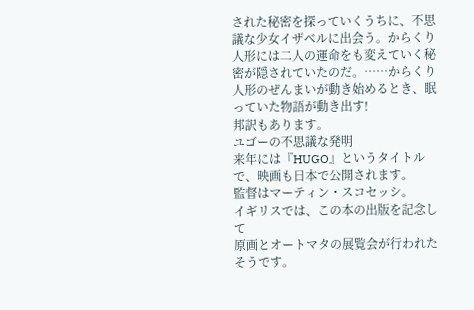された秘密を探っていくうちに、不思議な少女イザベルに出会う。からくり人形には二人の運命をも変えていく秘密が隠されていたのだ。……からくり人形のぜんまいが動き始めるとき、眠っていた物語が動き出す!
邦訳もあります。
ユゴーの不思議な発明
来年には『HUGO』というタイトルで、映画も日本で公開されます。
監督はマーティン・スコセッシ。
イギリスでは、この本の出版を記念して
原画とオートマタの展覧会が行われたそうです。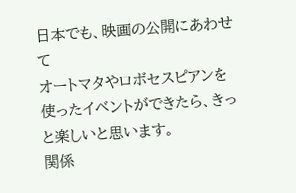日本でも、映画の公開にあわせて
オートマタやロボセスピアンを
使ったイベントができたら、きっと楽しいと思います。
関係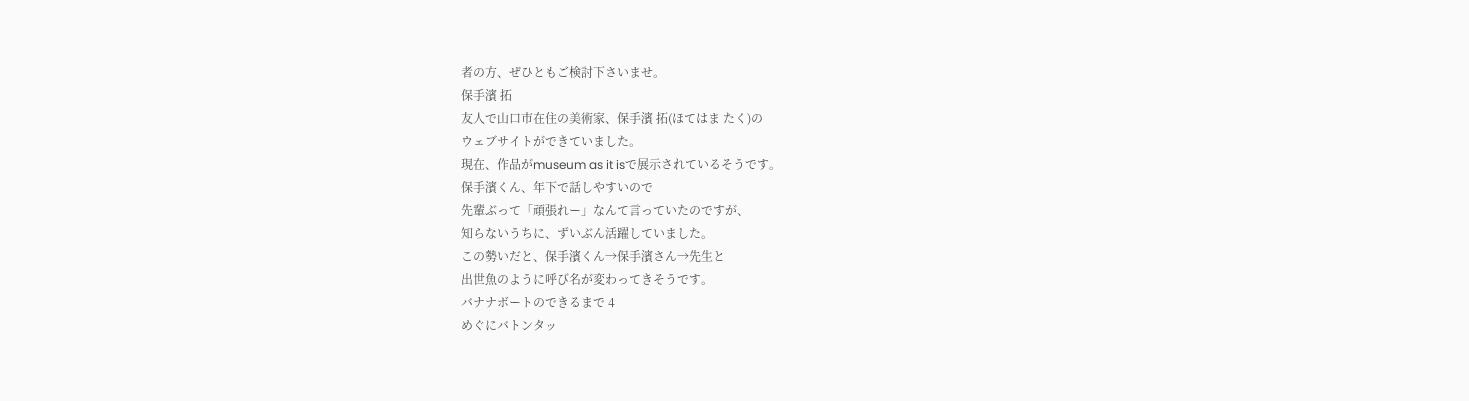者の方、ぜひともご検討下さいませ。
保手濱 拓
友人で山口市在住の美術家、保手濱 拓(ほてはま たく)の
ウェブサイトができていました。
現在、作品がmuseum as it isで展示されているそうです。
保手濱くん、年下で話しやすいので
先輩ぶって「頑張れー」なんて言っていたのですが、
知らないうちに、ずいぶん活躍していました。
この勢いだと、保手濱くん→保手濱さん→先生と
出世魚のように呼び名が変わってきそうです。
バナナボートのできるまで 4
めぐにバトンタッ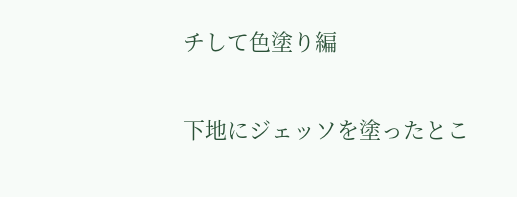チして色塗り編

下地にジェッソを塗ったとこ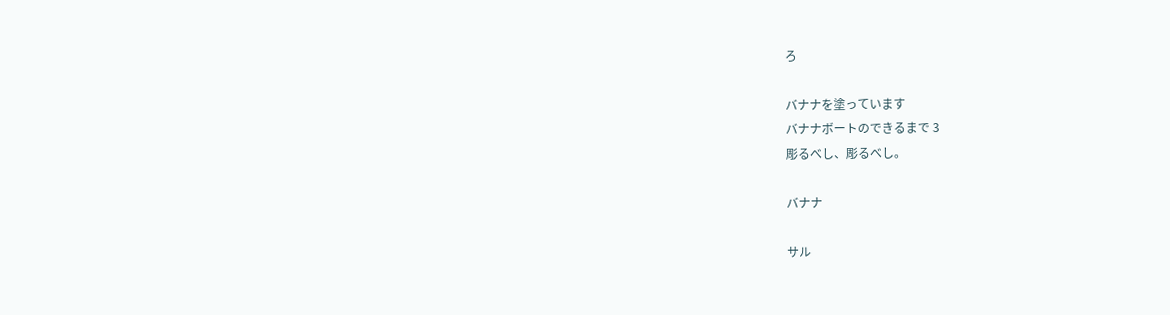ろ

バナナを塗っています
バナナボートのできるまで 3
彫るべし、彫るべし。

バナナ

サル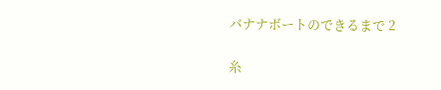バナナボートのできるまで 2

糸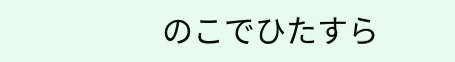のこでひたすら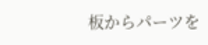板からパーツを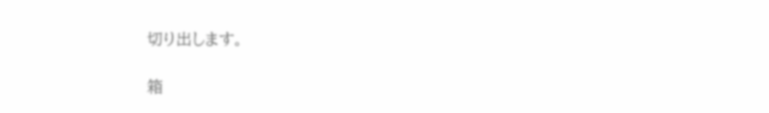切り出します。

箱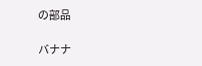の部品

バナナ